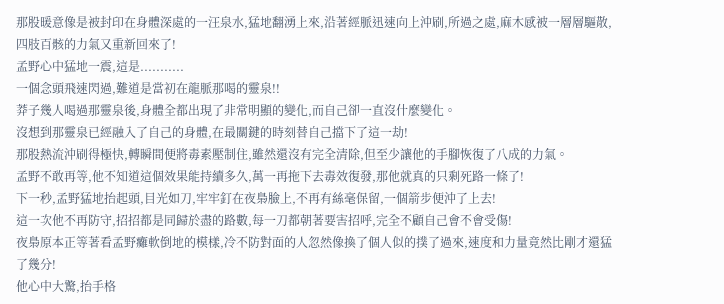那股暖意像是被封印在身體深處的一汪泉水,猛地翻湧上來,沿著經脈迅速向上沖刷,所過之處,麻木感被一層層驅散,四肢百骸的力氣又重新回來了!
孟野心中猛地一震,這是...........
一個念頭飛速閃過,難道是當初在龍脈那喝的靈泉!!
莽子幾人喝過那靈泉後,身體全都出現了非常明顯的變化,而自己卻一直沒什麼變化。
沒想到那靈泉已經融入了自己的身體,在最關鍵的時刻替自己擋下了這一劫!
那股熱流沖刷得極快,轉瞬間便將毒素壓制住,雖然還沒有完全清除,但至少讓他的手腳恢復了八成的力氣。
孟野不敢再等,他不知道這個效果能持續多久,萬一再拖下去毒效復發,那他就真的只剩死路一條了!
下一秒,孟野猛地抬起頭,目光如刀,牢牢釘在夜梟臉上,不再有絲毫保留,一個箭步便沖了上去!
這一次他不再防守,招招都是同歸於盡的路數,每一刀都朝著要害招呼,完全不顧自己會不會受傷!
夜梟原本正等著看孟野癱軟倒地的模樣,冷不防對面的人忽然像換了個人似的撲了過來,速度和力量竟然比剛才還猛了幾分!
他心中大驚,抬手格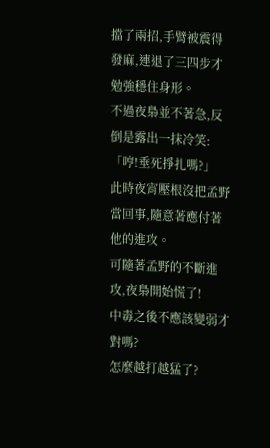擋了兩招,手臂被震得發麻,連退了三四步才勉強穩住身形。
不過夜梟並不著急,反倒是露出一抹冷笑:「哼!垂死掙扎嗎?」
此時夜宵壓根沒把孟野當回事,隨意著應付著他的進攻。
可隨著孟野的不斷進攻,夜梟開始慌了!
中毒之後不應該變弱才對嗎?
怎麼越打越猛了?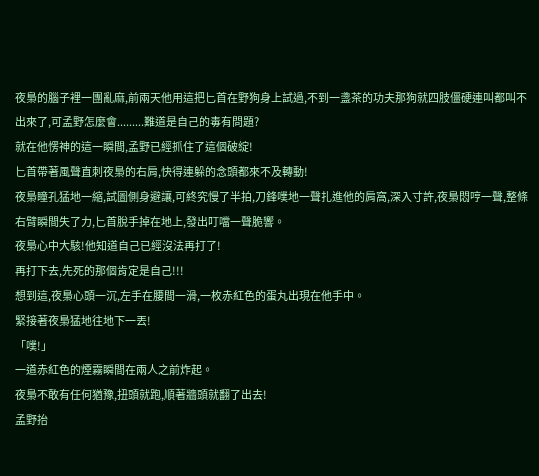夜梟的腦子裡一團亂麻,前兩天他用這把匕首在野狗身上試過,不到一盞茶的功夫那狗就四肢僵硬連叫都叫不出來了,可孟野怎麼會.........難道是自己的毒有問題?
就在他愣神的這一瞬間,孟野已經抓住了這個破綻!
匕首帶著風聲直刺夜梟的右肩,快得連躲的念頭都來不及轉動!
夜梟瞳孔猛地一縮,試圖側身避讓,可終究慢了半拍,刀鋒噗地一聲扎進他的肩窩,深入寸許,夜梟悶哼一聲,整條右臂瞬間失了力,匕首脫手掉在地上,發出叮噹一聲脆響。
夜梟心中大駭!他知道自己已經沒法再打了!
再打下去,先死的那個肯定是自己!!!
想到這,夜梟心頭一沉,左手在腰間一滑,一枚赤紅色的蛋丸出現在他手中。
緊接著夜梟猛地往地下一丟!
「噗!」
一道赤紅色的煙霧瞬間在兩人之前炸起。
夜梟不敢有任何猶豫,扭頭就跑,順著牆頭就翻了出去!
孟野抬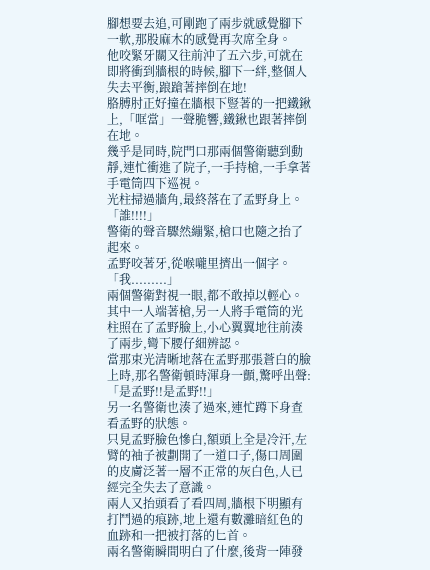腳想要去追,可剛跑了兩步就感覺腳下一軟,那股麻木的感覺再次席全身。
他咬緊牙關又往前沖了五六步,可就在即將衝到牆根的時候,腳下一絆,整個人失去平衡,踉蹌著摔倒在地!
胳膊肘正好撞在牆根下豎著的一把鐵鍬上,「哐當」一聲脆響,鐵鍬也跟著摔倒在地。
幾乎是同時,院門口那兩個警衛聽到動靜,連忙衝進了院子,一手持槍,一手拿著手電筒四下巡視。
光柱掃過牆角,最終落在了孟野身上。
「誰!!!!」
警衛的聲音驟然繃緊,槍口也隨之抬了起來。
孟野咬著牙,從喉嚨里擠出一個字。
「我.........」
兩個警衛對視一眼,都不敢掉以輕心。
其中一人端著槍,另一人將手電筒的光柱照在了孟野臉上,小心翼翼地往前湊了兩步,彎下腰仔細辨認。
當那束光清晰地落在孟野那張蒼白的臉上時,那名警衛頓時渾身一顫,驚呼出聲:「是孟野!!是孟野!!」
另一名警衛也湊了過來,連忙蹲下身查看孟野的狀態。
只見孟野臉色慘白,額頭上全是冷汗,左臂的袖子被劃開了一道口子,傷口周圍的皮膚泛著一層不正常的灰白色,人已經完全失去了意識。
兩人又抬頭看了看四周,牆根下明顯有打鬥過的痕跡,地上還有數灘暗紅色的血跡和一把被打落的匕首。
兩名警衛瞬間明白了什麼,後背一陣發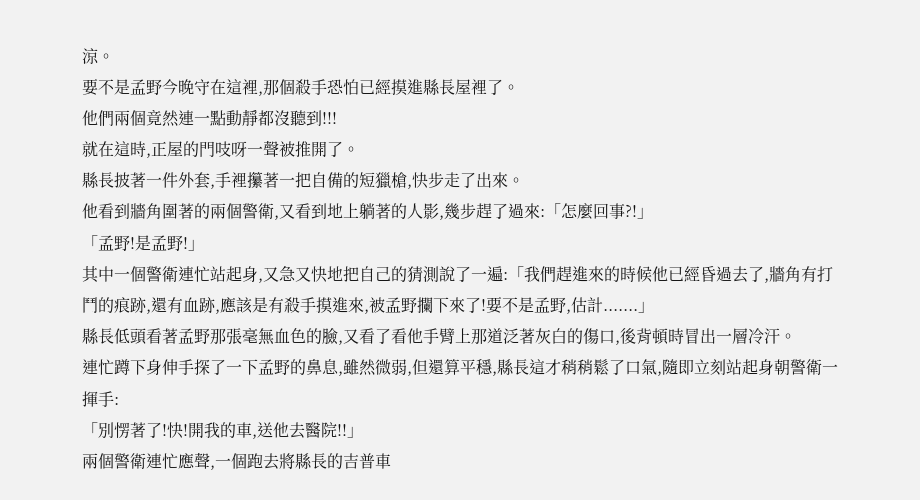涼。
要不是孟野今晚守在這裡,那個殺手恐怕已經摸進縣長屋裡了。
他們兩個竟然連一點動靜都沒聽到!!!
就在這時,正屋的門吱呀一聲被推開了。
縣長披著一件外套,手裡攥著一把自備的短獵槍,快步走了出來。
他看到牆角圍著的兩個警衛,又看到地上躺著的人影,幾步趕了過來:「怎麼回事?!」
「孟野!是孟野!」
其中一個警衛連忙站起身,又急又快地把自己的猜測說了一遍:「我們趕進來的時候他已經昏過去了,牆角有打鬥的痕跡,還有血跡,應該是有殺手摸進來,被孟野攔下來了!要不是孟野,估計.......」
縣長低頭看著孟野那張毫無血色的臉,又看了看他手臂上那道泛著灰白的傷口,後背頓時冒出一層冷汗。
連忙蹲下身伸手探了一下孟野的鼻息,雖然微弱,但還算平穩,縣長這才稍稍鬆了口氣,隨即立刻站起身朝警衛一揮手:
「別愣著了!快!開我的車,送他去醫院!!」
兩個警衛連忙應聲,一個跑去將縣長的吉普車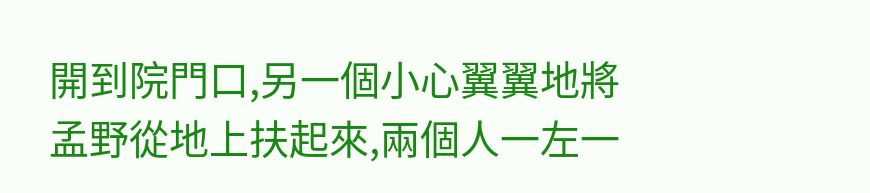開到院門口,另一個小心翼翼地將孟野從地上扶起來,兩個人一左一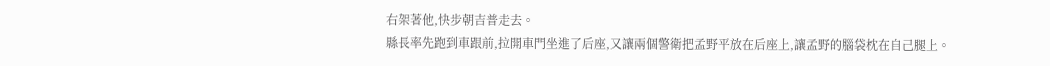右架著他,快步朝吉普走去。
縣長率先跑到車跟前,拉開車門坐進了后座,又讓兩個警衛把孟野平放在后座上,讓孟野的腦袋枕在自己腿上。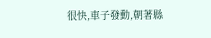很快,車子發動,朝著縣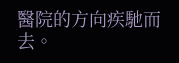醫院的方向疾馳而去。